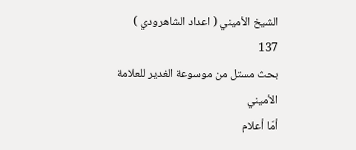الشيخ الأميني ( اعداد الشاهرودي )
137
بحث مستل من موسوعة الغدير للعلامة الأميني
أمّا أعلام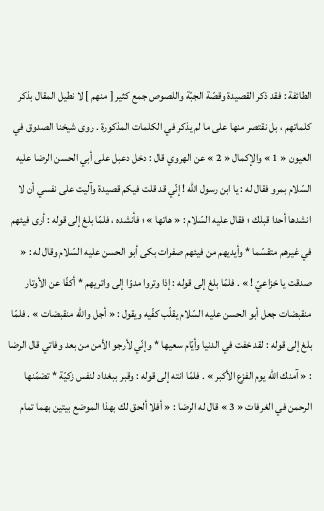الطائفة : فقد ذكر القصيدة وقصّة الجبّة واللصوص جمع كثير [ منهم ] لا نطيل المقال بذكر كلماتهم ، بل نقتصر منها على ما لم يذكر في الكلمات المذكورة . روى شيخنا الصدوق في العيون « 1 » والإكمال « 2 » عن الهروي قال : دخل دعبل على أبي الحسن الرضا عليه السّلام بمرو فقال له : يا ابن رسول اللّه ! إنّي قد قلت فيكم قصيدة وآليت على نفسي أن لا انشدها أحدا قبلك ؛ فقال عليه السّلام : « هاتها » ؛ فأنشده ، فلمّا بلغ إلى قوله : أرى فيئهم في غيرهم متقسّما * وأيديهم من فيئهم صفرات بكى أبو الحسن عليه السّلام وقال له : « صدقت يا خزاعيّ ! » . فلمّا بلغ إلى قوله : إذا وتروا مدوّا إلى واتريهم * أكفّا عن الأوتار منقبضات جعل أبو الحسن عليه السّلام يقلّب كفّيه ويقول : « أجل واللّه منقبضات » . فلمّا بلغ إلى قوله : لقد خفت في الدنيا وأيّام سعيها * وإنّي لأرجو الأمن من بعد وفاتي قال الرضا : « آمنك اللّه يوم الفزع الأكبر » . فلمّا انته إلى قوله : وقبر ببغداد لنفس زكيّة * تضمّنها الرحمن في الغرفات « 3 » قال له الرضا : « أفلا ألحق لك بهذا الموضع بيتين بهما تمام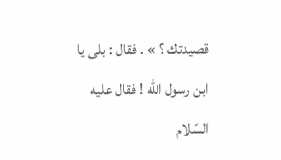قصيدتك ؟ » . فقال : بلى يا ابن رسول اللّه ! فقال عليه السّلام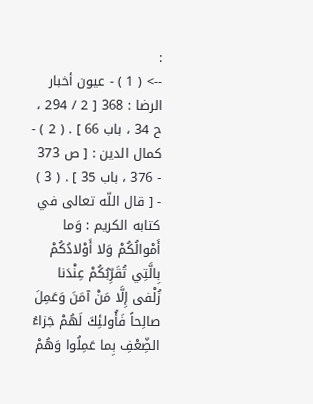:
--> ( 1 ) - عيون أخبار الرضا : 368 [ 2 / 294 ، ح 34 ، باب 66 ] . ( 2 ) - كمال الدين : [ ص 373 - 376 ، باب 35 ] . ( 3 ) - [ قال اللّه تعالى في كتابه الكريم : وَما أَمْوالُكُمْ وَلا أَوْلادُكُمْ بِالَّتِي تُقَرِّبُكُمْ عِنْدَنا زُلْفى إِلَّا مَنْ آمَنَ وَعَمِلَ صالِحاً فَأُولئِكَ لَهُمْ جَزاءُ الضِّعْفِ بِما عَمِلُوا وَهُمْ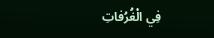فِي الْغُرُفاتِ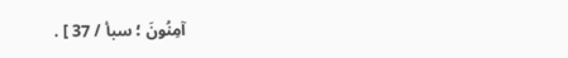آمِنُونَ ؛ سبأ / 37 ] .